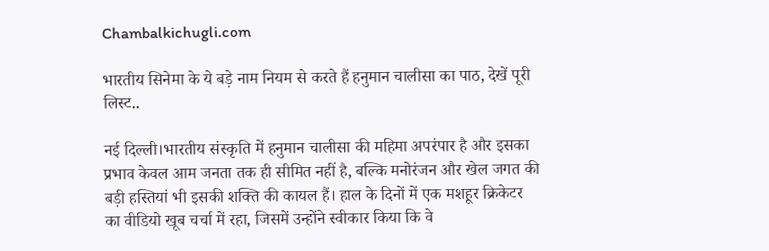Chambalkichugli.com

भारतीय सिनेमा के ये बड़े नाम नियम से करते हैं हनुमान चालीसा का पाठ, देखें पूरी लिस्ट..

नई दिल्ली।भारतीय संस्कृति में हनुमान चालीसा की महिमा अपरंपार है और इसका प्रभाव केवल आम जनता तक ही सीमित नहीं है, बल्कि मनोरंजन और खेल जगत की बड़ी हस्तियां भी इसकी शक्ति की कायल हैं। हाल के दिनों में एक मशहूर क्रिकेटर का वीडियो खूब चर्चा में रहा, जिसमें उन्होंने स्वीकार किया कि वे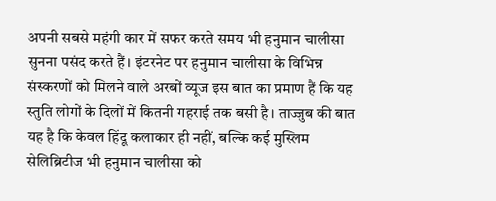अपनी सबसे महंगी कार में सफर करते समय भी हनुमान चालीसा सुनना पसंद करते हैं। इंटरनेट पर हनुमान चालीसा के विभिन्न संस्करणों को मिलने वाले अरबों व्यूज इस बात का प्रमाण हैं कि यह स्तुति लोगों के दिलों में कितनी गहराई तक बसी है। ताज्जुब की बात यह है कि केवल हिंदू कलाकार ही नहीं, बल्कि कई मुस्लिम सेलिब्रिटीज भी हनुमान चालीसा को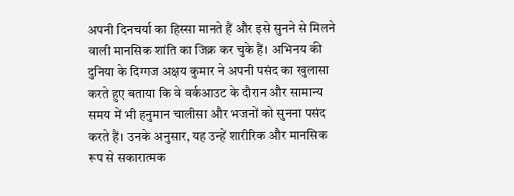अपनी दिनचर्या का हिस्सा मानते हैं और इसे सुनने से मिलने वाली मानसिक शांति का जिक्र कर चुके हैं। अभिनय की दुनिया के दिग्गज अक्षय कुमार ने अपनी पसंद का खुलासा करते हुए बताया कि वे वर्कआउट के दौरान और सामान्य समय में भी हनुमान चालीसा और भजनों को सुनना पसंद करते हैं। उनके अनुसार, यह उन्हें शारीरिक और मानसिक रूप से सकारात्मक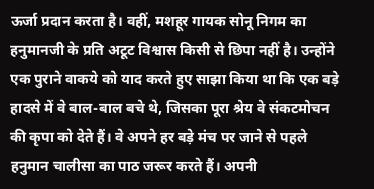ऊर्जा प्रदान करता है। वहीं, मशहूर गायक सोनू निगम का हनुमानजी के प्रति अटूट विश्वास किसी से छिपा नहीं है। उन्होंने एक पुराने वाकये को याद करते हुए साझा किया था कि एक बड़े हादसे में वे बाल-बाल बचे थे, जिसका पूरा श्रेय वे संकटमोचन की कृपा को देते हैं। वे अपने हर बड़े मंच पर जाने से पहले हनुमान चालीसा का पाठ जरूर करते हैं। अपनी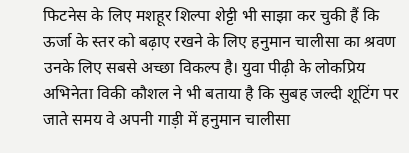फिटनेस के लिए मशहूर शिल्पा शेट्टी भी साझा कर चुकी हैं कि ऊर्जा के स्तर को बढ़ाए रखने के लिए हनुमान चालीसा का श्रवण उनके लिए सबसे अच्छा विकल्प है। युवा पीढ़ी के लोकप्रिय अभिनेता विकी कौशल ने भी बताया है कि सुबह जल्दी शूटिंग पर जाते समय वे अपनी गाड़ी में हनुमान चालीसा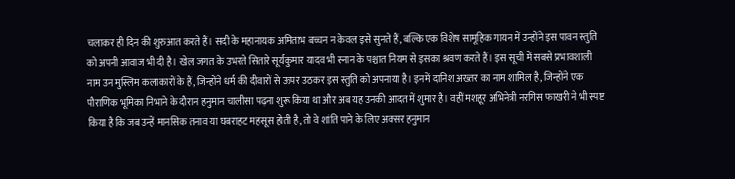चलाकर ही दिन की शुरुआत करते हैं। सदी के महानायक अमिताभ बच्चन न केवल इसे सुनते हैं, बल्कि एक विशेष सामूहिक गायन में उन्होंने इस पावन स्तुति को अपनी आवाज भी दी है। खेल जगत के उभरते सितारे सूर्यकुमार यादव भी स्नान के पश्चात नियम से इसका श्रवण करते हैं। इस सूची में सबसे प्रभावशाली नाम उन मुस्लिम कलाकारों के हैं, जिन्होंने धर्म की दीवारों से ऊपर उठकर इस स्तुति को अपनाया है। इनमें दानिश अख्तर का नाम शामिल है, जिन्होंने एक पौराणिक भूमिका निभाने के दौरान हनुमान चालीसा पढ़ना शुरू किया था और अब यह उनकी आदत में शुमार है। वहीं मशहूर अभिनेत्री नरगिस फाखरी ने भी स्पष्ट किया है कि जब उन्हें मानसिक तनाव या घबराहट महसूस होती है, तो वे शांति पाने के लिए अक्सर हनुमान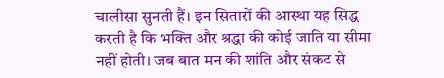चालीसा सुनती हैं। इन सितारों की आस्था यह सिद्ध करती है कि भक्ति और श्रद्धा की कोई जाति या सीमा नहीं होती। जब बात मन की शांति और संकट से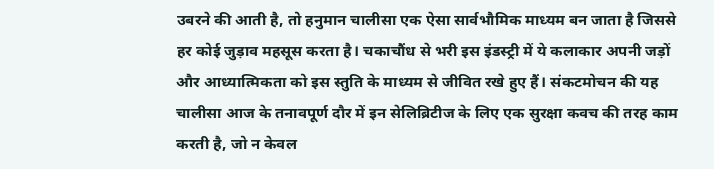उबरने की आती है, तो हनुमान चालीसा एक ऐसा सार्वभौमिक माध्यम बन जाता है जिससे हर कोई जुड़ाव महसूस करता है। चकाचौंध से भरी इस इंडस्ट्री में ये कलाकार अपनी जड़ों और आध्यात्मिकता को इस स्तुति के माध्यम से जीवित रखे हुए हैं। संकटमोचन की यह चालीसा आज के तनावपूर्ण दौर में इन सेलिब्रिटीज के लिए एक सुरक्षा कवच की तरह काम करती है, जो न केवल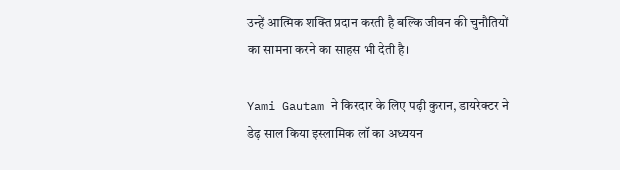उन्हें आत्मिक शक्ति प्रदान करती है बल्कि जीवन की चुनौतियों का सामना करने का साहस भी देती है।

Yami Gautam ने किरदार के लिए पढ़ी कुरान, डायरेक्टर ने डेढ़ साल किया इस्लामिक लॉ का अध्ययन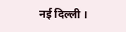नई दिल्ली ।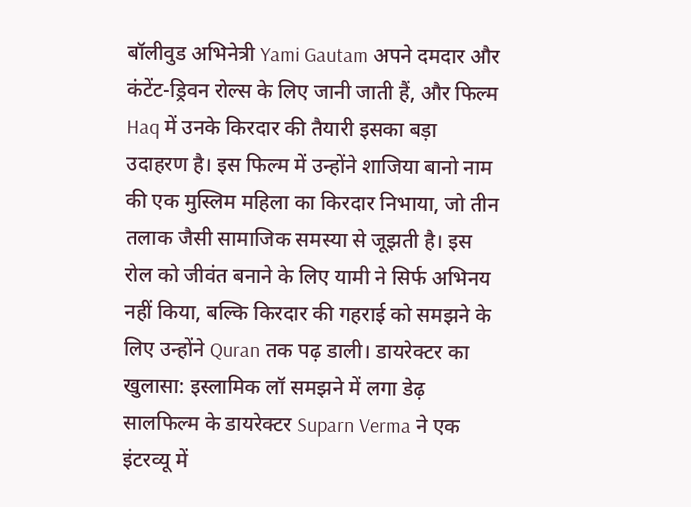बॉलीवुड अभिनेत्री Yami Gautam अपने दमदार और कंटेंट-ड्रिवन रोल्स के लिए जानी जाती हैं, और फिल्म Haq में उनके किरदार की तैयारी इसका बड़ा उदाहरण है। इस फिल्म में उन्होंने शाजिया बानो नाम की एक मुस्लिम महिला का किरदार निभाया, जो तीन तलाक जैसी सामाजिक समस्या से जूझती है। इस रोल को जीवंत बनाने के लिए यामी ने सिर्फ अभिनय नहीं किया, बल्कि किरदार की गहराई को समझने के लिए उन्होंने Quran तक पढ़ डाली। डायरेक्टर का खुलासा: इस्लामिक लॉ समझने में लगा डेढ़ सालफिल्म के डायरेक्टर Suparn Verma ने एक इंटरव्यू में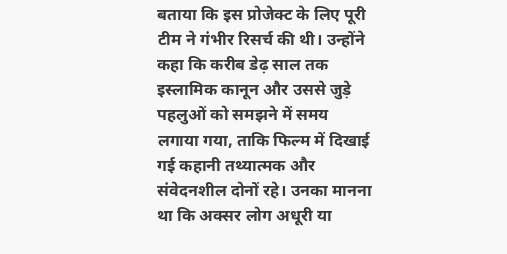बताया कि इस प्रोजेक्ट के लिए पूरी टीम ने गंभीर रिसर्च की थी। उन्होंने कहा कि करीब डेढ़ साल तक इस्लामिक कानून और उससे जुड़े पहलुओं को समझने में समय लगाया गया, ताकि फिल्म में दिखाई गई कहानी तथ्यात्मक और संवेदनशील दोनों रहे। उनका मानना था कि अक्सर लोग अधूरी या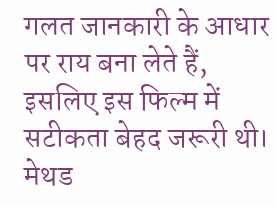गलत जानकारी के आधार पर राय बना लेते हैं, इसलिए इस फिल्म में सटीकता बेहद जरूरी थी। मेथड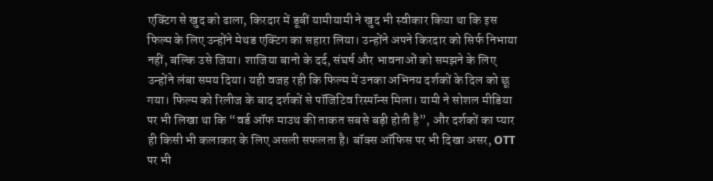एक्टिंग से खुद को ढाला, किरदार में डूबीं यामीयामी ने खुद भी स्वीकार किया था कि इस फिल्म के लिए उन्होंने मेथड एक्टिंग का सहारा लिया। उन्होंने अपने किरदार को सिर्फ निभाया नहीं, बल्कि उसे जिया। शाजिया बानो के दर्द, संघर्ष और भावनाओं को समझने के लिए उन्होंने लंबा समय दिया। यही वजह रही कि फिल्म में उनका अभिनय दर्शकों के दिल को छू गया। फिल्म को रिलीज के बाद दर्शकों से पॉजिटिव रिस्पॉन्स मिला। यामी ने सोशल मीडिया पर भी लिखा था कि “वर्ड ऑफ माउथ की ताकत सबसे बड़ी होती है”, और दर्शकों का प्यार ही किसी भी कलाकार के लिए असली सफलता है। बॉक्स ऑफिस पर भी दिखा असर, OTT पर भी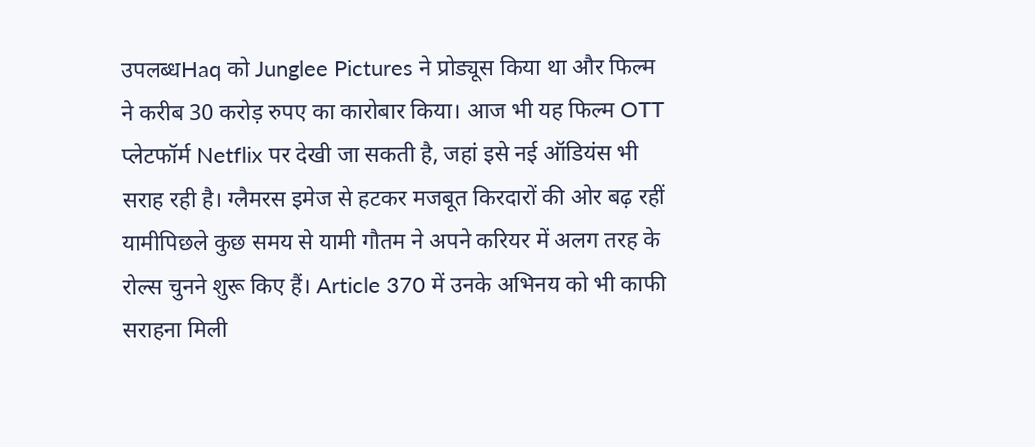उपलब्धHaq को Junglee Pictures ने प्रोड्यूस किया था और फिल्म ने करीब 30 करोड़ रुपए का कारोबार किया। आज भी यह फिल्म OTT प्लेटफॉर्म Netflix पर देखी जा सकती है, जहां इसे नई ऑडियंस भी सराह रही है। ग्लैमरस इमेज से हटकर मजबूत किरदारों की ओर बढ़ रहीं यामीपिछले कुछ समय से यामी गौतम ने अपने करियर में अलग तरह के रोल्स चुनने शुरू किए हैं। Article 370 में उनके अभिनय को भी काफी सराहना मिली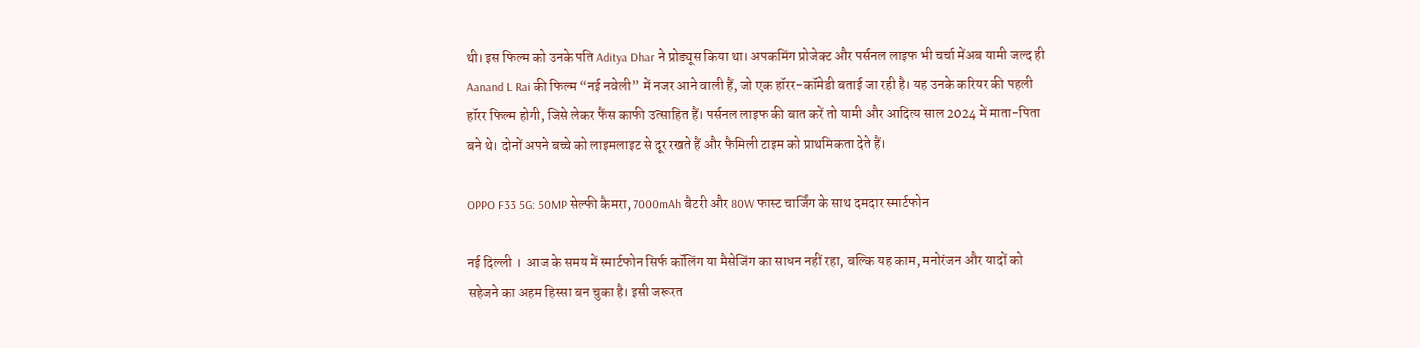थी। इस फिल्म को उनके पति Aditya Dhar ने प्रोड्यूस किया था। अपकमिंग प्रोजेक्ट और पर्सनल लाइफ भी चर्चा मेंअब यामी जल्द ही Aanand L Rai की फिल्म “नई नवेली” में नजर आने वाली हैं, जो एक हॉरर-कॉमेडी बताई जा रही है। यह उनके करियर की पहली हॉरर फिल्म होगी, जिसे लेकर फैंस काफी उत्साहित हैं। पर्सनल लाइफ की बात करें तो यामी और आदित्य साल 2024 में माता-पिता बने थे। दोनों अपने बच्चे को लाइमलाइट से दूर रखते हैं और फैमिली टाइम को प्राथमिकता देते हैं।

OPPO F33 5G: 50MP सेल्फी कैमरा, 7000mAh बैटरी और 80W फास्ट चार्जिंग के साथ दमदार स्मार्टफोन

नई दिल्ली ।  आज के समय में स्मार्टफोन सिर्फ कॉलिंग या मैसेजिंग का साधन नहीं रहा, बल्कि यह काम, मनोरंजन और यादों को सहेजने का अहम हिस्सा बन चुका है। इसी जरूरत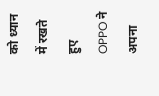को ध्यान में रखते हुए OPPO ने अपना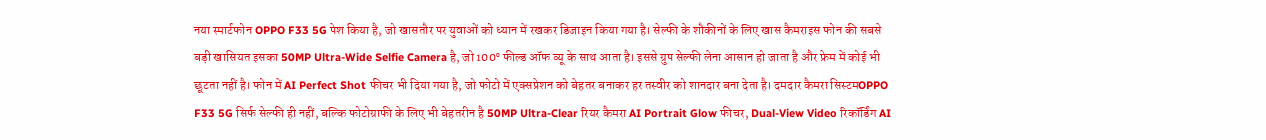नया स्मार्टफोन OPPO F33 5G पेश किया है, जो खासतौर पर युवाओं को ध्यान में रखकर डिजाइन किया गया है। सेल्फी के शौकीनों के लिए खास कैमराइस फोन की सबसे बड़ी खासियत इसका 50MP Ultra-Wide Selfie Camera है, जो 100° फील्ड ऑफ व्यू के साथ आता है। इससे ग्रुप सेल्फी लेना आसान हो जाता है और फ्रेम में कोई भी छूटता नहीं है। फोन में AI Perfect Shot फीचर भी दिया गया है, जो फोटो में एक्सप्रेशन को बेहतर बनाकर हर तस्वीर को शानदार बना देता है। दमदार कैमरा सिस्टमOPPO F33 5G सिर्फ सेल्फी ही नहीं, बल्कि फोटोग्राफी के लिए भी बेहतरीन है 50MP Ultra-Clear रियर कैमरा AI Portrait Glow फीचर, Dual-View Video रिकॉर्डिंग AI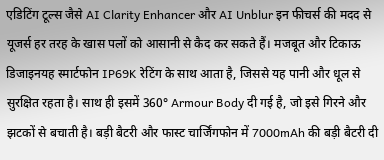एडिटिंग टूल्स जैसे AI Clarity Enhancer और AI Unblur इन फीचर्स की मदद से यूजर्स हर तरह के खास पलों को आसानी से कैद कर सकते हैं। मजबूत और टिकाऊ डिजाइनयह स्मार्टफोन IP69K रेटिंग के साथ आता है, जिससे यह पानी और धूल से सुरक्षित रहता है। साथ ही इसमें 360° Armour Body दी गई है, जो इसे गिरने और झटकों से बचाती है। बड़ी बैटरी और फास्ट चार्जिंगफोन में 7000mAh की बड़ी बैटरी दी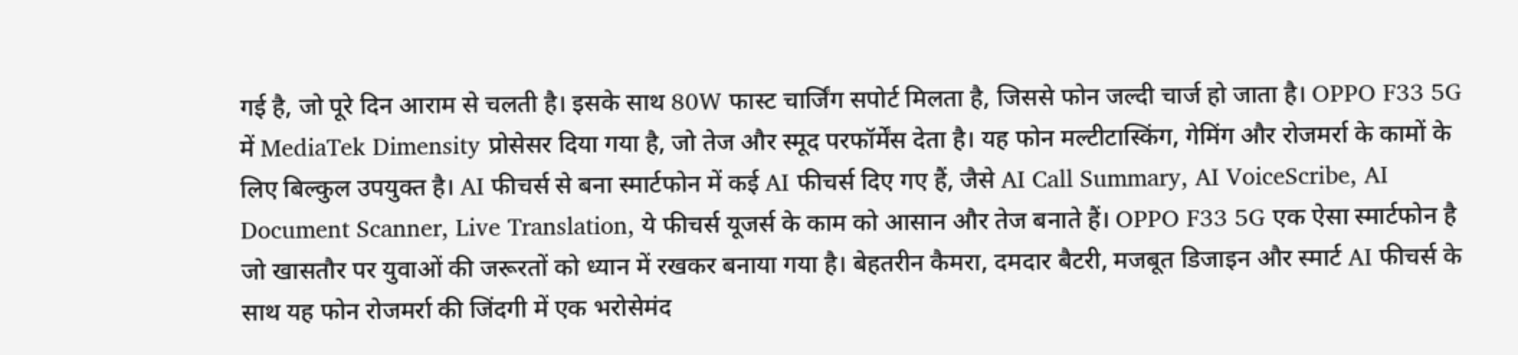गई है, जो पूरे दिन आराम से चलती है। इसके साथ 80W फास्ट चार्जिंग सपोर्ट मिलता है, जिससे फोन जल्दी चार्ज हो जाता है। OPPO F33 5G में MediaTek Dimensity प्रोसेसर दिया गया है, जो तेज और स्मूद परफॉर्मेंस देता है। यह फोन मल्टीटास्किंग, गेमिंग और रोजमर्रा के कामों के लिए बिल्कुल उपयुक्त है। AI फीचर्स से बना स्मार्टफोन में कई AI फीचर्स दिए गए हैं, जैसे AI Call Summary, AI VoiceScribe, AI Document Scanner, Live Translation, ये फीचर्स यूजर्स के काम को आसान और तेज बनाते हैं। OPPO F33 5G एक ऐसा स्मार्टफोन है जो खासतौर पर युवाओं की जरूरतों को ध्यान में रखकर बनाया गया है। बेहतरीन कैमरा, दमदार बैटरी, मजबूत डिजाइन और स्मार्ट AI फीचर्स के साथ यह फोन रोजमर्रा की जिंदगी में एक भरोसेमंद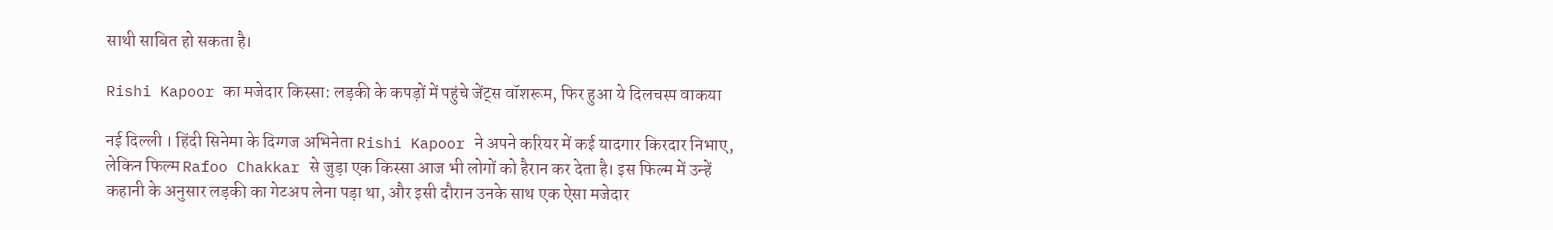साथी साबित हो सकता है।

Rishi Kapoor का मजेदार किस्सा: लड़की के कपड़ों में पहुंचे जेंट्स वॉशरूम, फिर हुआ ये दिलचस्प वाकया

नई दिल्ली । हिंदी सिनेमा के दिग्गज अभिनेता Rishi Kapoor ने अपने करियर में कई यादगार किरदार निभाए, लेकिन फिल्म Rafoo Chakkar से जुड़ा एक किस्सा आज भी लोगों को हैरान कर देता है। इस फिल्म में उन्हें कहानी के अनुसार लड़की का गेटअप लेना पड़ा था, और इसी दौरान उनके साथ एक ऐसा मजेदार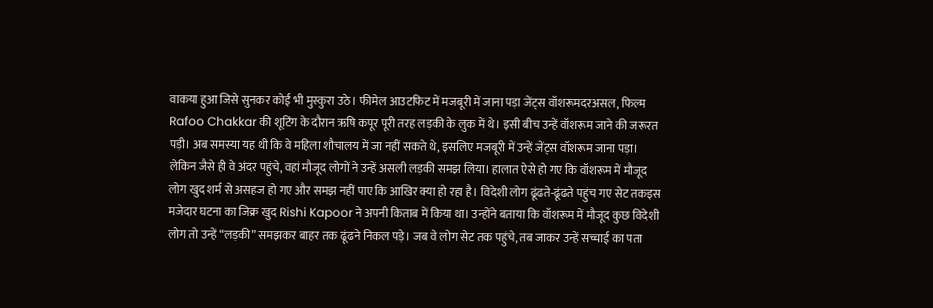वाकया हुआ जिसे सुनकर कोई भी मुस्कुरा उठे। फीमेल आउटफिट में मजबूरी में जाना पड़ा जेंट्स वॉशरूमदरअसल, फिल्म Rafoo Chakkar की शूटिंग के दौरान ऋषि कपूर पूरी तरह लड़की के लुक में थे। इसी बीच उन्हें वॉशरूम जाने की जरूरत पड़ी। अब समस्या यह थी कि वे महिला शौचालय में जा नहीं सकते थे, इसलिए मजबूरी में उन्हें जेंट्स वॉशरूम जाना पड़ा। लेकिन जैसे ही वे अंदर पहुंचे, वहां मौजूद लोगों ने उन्हें असली लड़की समझ लिया। हालात ऐसे हो गए कि वॉशरूम में मौजूद लोग खुद शर्म से असहज हो गए और समझ नहीं पाए कि आखिर क्या हो रहा है। विदेशी लोग ढूंढते-ढूंढते पहुंच गए सेट तकइस मजेदार घटना का जिक्र खुद Rishi Kapoor ने अपनी किताब में किया था। उन्होंने बताया कि वॉशरूम में मौजूद कुछ विदेशी लोग तो उन्हें “लड़की” समझकर बाहर तक ढूंढने निकल पड़े। जब वे लोग सेट तक पहुंचे, तब जाकर उन्हें सच्चाई का पता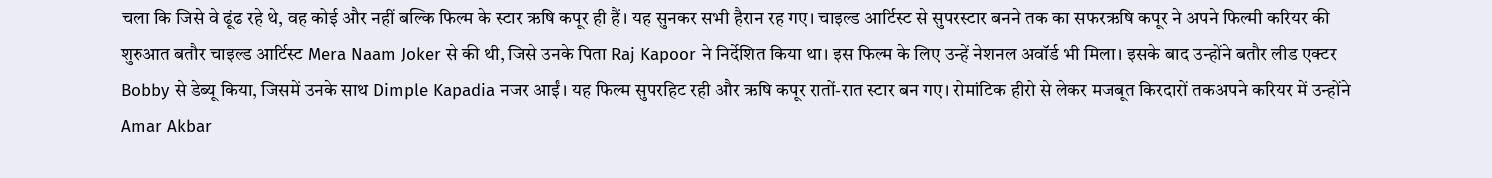चला कि जिसे वे ढूंढ रहे थे, वह कोई और नहीं बल्कि फिल्म के स्टार ऋषि कपूर ही हैं। यह सुनकर सभी हैरान रह गए। चाइल्ड आर्टिस्ट से सुपरस्टार बनने तक का सफरऋषि कपूर ने अपने फिल्मी करियर की शुरुआत बतौर चाइल्ड आर्टिस्ट Mera Naam Joker से की थी, जिसे उनके पिता Raj Kapoor ने निर्देशित किया था। इस फिल्म के लिए उन्हें नेशनल अवॉर्ड भी मिला। इसके बाद उन्होंने बतौर लीड एक्टर Bobby से डेब्यू किया, जिसमें उनके साथ Dimple Kapadia नजर आईं। यह फिल्म सुपरहिट रही और ऋषि कपूर रातों-रात स्टार बन गए। रोमांटिक हीरो से लेकर मजबूत किरदारों तकअपने करियर में उन्होंने Amar Akbar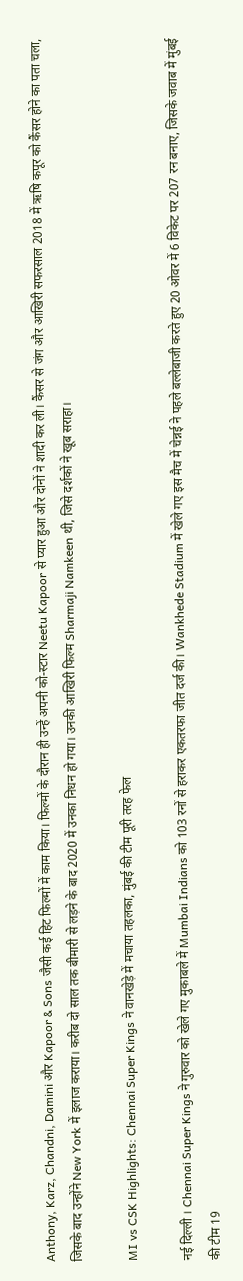Anthony, Karz, Chandni, Damini और Kapoor & Sons जैसी कई हिट फिल्मों में काम किया। फिल्मों के दौरान ही उन्हें अपनी को-स्टार Neetu Kapoor से प्यार हुआ और दोनों ने शादी कर ली। कैंसर से जंग और आखिरी सफरसाल 2018 में ऋषि कपूर को कैंसर होने का पता चला, जिसके बाद उन्होंने New York में इलाज कराया। करीब दो साल तक बीमारी से लड़ने के बाद 2020 में उनका निधन हो गया। उनकी आखिरी फिल्म Sharmaji Namkeen थी, जिसे दर्शकों ने खूब सराहा।

MI vs CSK Highlights: Chennai Super Kings ने वानखेड़े में मचाया तहलका, मुंबई की टीम पूरी तरह फेल

नई दिल्ली । Chennai Super Kings ने गुरुवार को खेले गए मुकाबले में Mumbai Indians को 103 रनों से हराकर एकतरफा जीत दर्ज की। Wankhede Stadium में खेले गए इस मैच में चेन्नई ने पहले बल्लेबाजी करते हुए 20 ओवर में 6 विकेट पर 207 रन बनाए, जिसके जवाब में मुंबई की टीम 19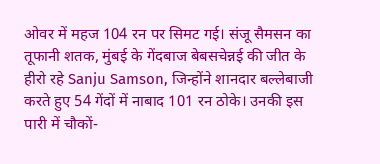ओवर में महज 104 रन पर सिमट गई। संजू सैमसन का तूफानी शतक, मुंबई के गेंदबाज बेबसचेन्नई की जीत के हीरो रहे Sanju Samson, जिन्होंने शानदार बल्लेबाजी करते हुए 54 गेंदों में नाबाद 101 रन ठोके। उनकी इस पारी में चौकों-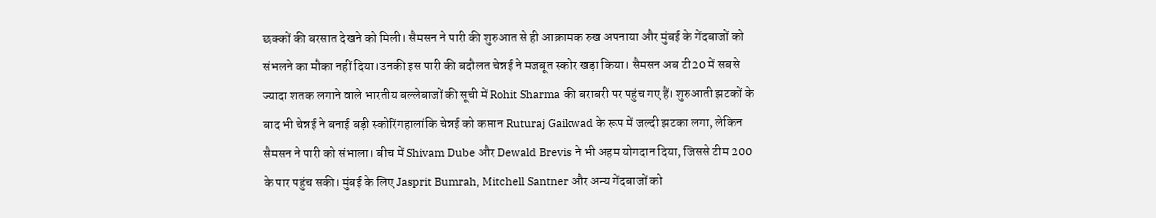छक्कों की बरसात देखने को मिली। सैमसन ने पारी की शुरुआत से ही आक्रामक रुख अपनाया और मुंबई के गेंदबाजों को संभलने का मौका नहीं दिया।उनकी इस पारी की बदौलत चेन्नई ने मजबूत स्कोर खड़ा किया। सैमसन अब टी20 में सबसे ज्यादा शतक लगाने वाले भारतीय बल्लेबाजों की सूची में Rohit Sharma की बराबरी पर पहुंच गए हैं। शुरुआती झटकों के बाद भी चेन्नई ने बनाई बड़ी स्कोरिंगहालांकि चेन्नई को कप्तान Ruturaj Gaikwad के रूप में जल्दी झटका लगा, लेकिन सैमसन ने पारी को संभाला। बीच में Shivam Dube और Dewald Brevis ने भी अहम योगदान दिया, जिससे टीम 200 के पार पहुंच सकी। मुंबई के लिए Jasprit Bumrah, Mitchell Santner और अन्य गेंदबाजों को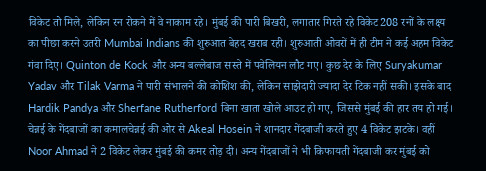विकेट तो मिले, लेकिन रन रोकने में वे नाकाम रहे। मुंबई की पारी बिखरी, लगातार गिरते रहे विकेट208 रनों के लक्ष्य का पीछा करने उतरी Mumbai Indians की शुरुआत बेहद खराब रही। शुरुआती ओवरों में ही टीम ने कई अहम विकेट गंवा दिए। Quinton de Kock और अन्य बल्लेबाज सस्ते में पवेलियन लौट गए। कुछ देर के लिए Suryakumar Yadav और Tilak Varma ने पारी संभालने की कोशिश की, लेकिन साझेदारी ज्यादा देर टिक नहीं सकी। इसके बाद Hardik Pandya और Sherfane Rutherford बिना खाता खोले आउट हो गए, जिससे मुंबई की हार तय हो गई। चेन्नई के गेंदबाजों का कमालचेन्नई की ओर से Akeal Hosein ने शानदार गेंदबाजी करते हुए 4 विकेट झटके। वहीं Noor Ahmad ने 2 विकेट लेकर मुंबई की कमर तोड़ दी। अन्य गेंदबाजों ने भी किफायती गेंदबाजी कर मुंबई को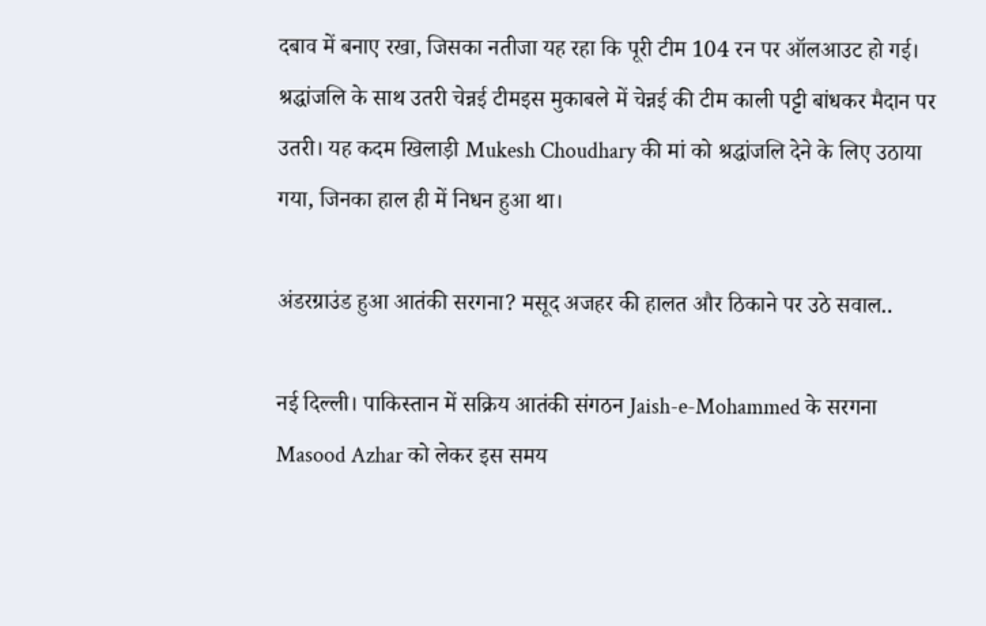दबाव में बनाए रखा, जिसका नतीजा यह रहा कि पूरी टीम 104 रन पर ऑलआउट हो गई। श्रद्धांजलि के साथ उतरी चेन्नई टीमइस मुकाबले में चेन्नई की टीम काली पट्टी बांधकर मैदान पर उतरी। यह कदम खिलाड़ी Mukesh Choudhary की मां को श्रद्धांजलि देने के लिए उठाया गया, जिनका हाल ही में निधन हुआ था।

अंडरग्राउंड हुआ आतंकी सरगना? मसूद अजहर की हालत और ठिकाने पर उठे सवाल..

नई दिल्ली। पाकिस्तान में सक्रिय आतंकी संगठन Jaish-e-Mohammed के सरगना Masood Azhar को लेकर इस समय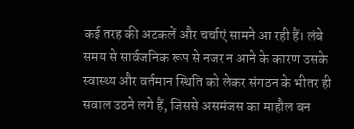कई तरह की अटकलें और चर्चाएं सामने आ रही हैं। लंबे समय से सार्वजनिक रूप से नजर न आने के कारण उसके स्वास्थ्य और वर्तमान स्थिति को लेकर संगठन के भीतर ही सवाल उठने लगे हैं, जिससे असमंजस का माहौल बन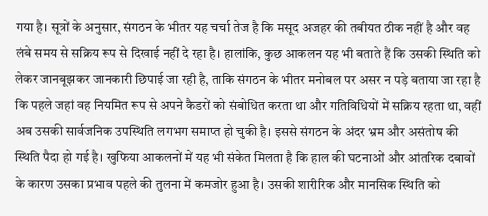गया है। सूत्रों के अनुसार, संगठन के भीतर यह चर्चा तेज है कि मसूद अजहर की तबीयत ठीक नहीं है और वह लंबे समय से सक्रिय रूप से दिखाई नहीं दे रहा है। हालांकि, कुछ आकलन यह भी बताते हैं कि उसकी स्थिति को लेकर जानबूझकर जानकारी छिपाई जा रही है, ताकि संगठन के भीतर मनोबल पर असर न पड़े बताया जा रहा है कि पहले जहां वह नियमित रूप से अपने कैडरों को संबोधित करता था और गतिविधियों में सक्रिय रहता था, वहीं अब उसकी सार्वजनिक उपस्थिति लगभग समाप्त हो चुकी है। इससे संगठन के अंदर भ्रम और असंतोष की स्थिति पैदा हो गई है। खुफिया आकलनों में यह भी संकेत मिलता है कि हाल की घटनाओं और आंतरिक दबावों के कारण उसका प्रभाव पहले की तुलना में कमजोर हुआ है। उसकी शारीरिक और मानसिक स्थिति को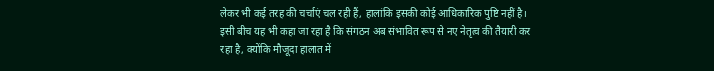लेकर भी कई तरह की चर्चाएं चल रही हैं, हालांकि इसकी कोई आधिकारिक पुष्टि नहीं है। इसी बीच यह भी कहा जा रहा है कि संगठन अब संभावित रूप से नए नेतृत्व की तैयारी कर रहा है, क्योंकि मौजूदा हालात में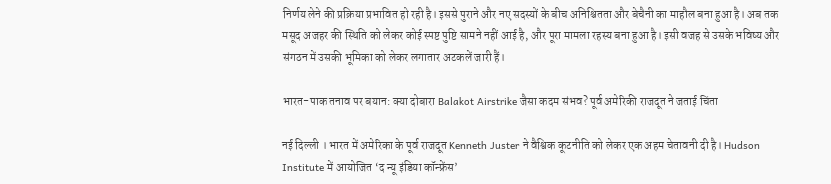निर्णय लेने की प्रक्रिया प्रभावित हो रही है। इससे पुराने और नए सदस्यों के बीच अनिश्चितता और बेचैनी का माहौल बना हुआ है। अब तक मसूद अजहर की स्थिति को लेकर कोई स्पष्ट पुष्टि सामने नहीं आई है, और पूरा मामला रहस्य बना हुआ है। इसी वजह से उसके भविष्य और संगठन में उसकी भूमिका को लेकर लगातार अटकलें जारी हैं।

भारत-पाक तनाव पर बयान: क्या दोबारा Balakot Airstrike जैसा कदम संभव? पूर्व अमेरिकी राजदूत ने जताई चिंता

नई दिल्ली । भारत में अमेरिका के पूर्व राजदूत Kenneth Juster ने वैश्विक कूटनीति को लेकर एक अहम चेतावनी दी है। Hudson Institute में आयोजित ‘द न्यू इंडिया कॉन्फ्रेंस’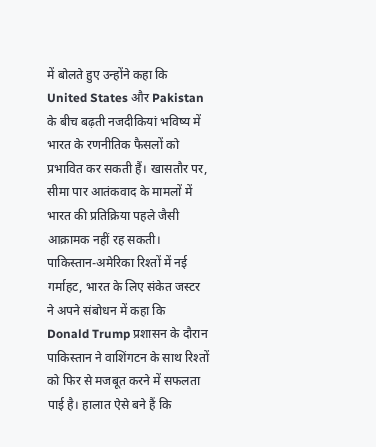में बोलते हुए उन्होंने कहा कि United States और Pakistan के बीच बढ़ती नजदीकियां भविष्य में भारत के रणनीतिक फैसलों को प्रभावित कर सकती हैं। खासतौर पर, सीमा पार आतंकवाद के मामलों में भारत की प्रतिक्रिया पहले जैसी आक्रामक नहीं रह सकती। पाकिस्तान-अमेरिका रिश्तों में नई गर्माहट, भारत के लिए संकेत जस्टर ने अपने संबोधन में कहा कि Donald Trump प्रशासन के दौरान पाकिस्तान ने वाशिंगटन के साथ रिश्तों को फिर से मजबूत करने में सफलता पाई है। हालात ऐसे बने हैं कि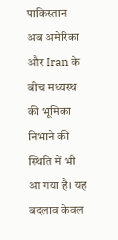पाकिस्तान अब अमेरिका और Iran के बीच मध्यस्थ की भूमिका निभाने की स्थिति में भी आ गया है। यह बदलाव केवल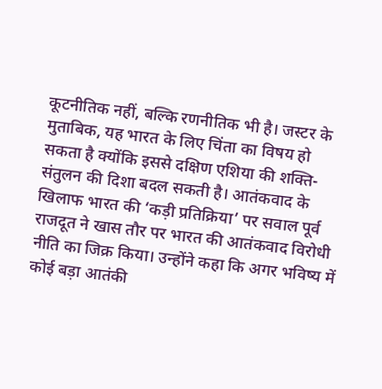कूटनीतिक नहीं, बल्कि रणनीतिक भी है। जस्टर के मुताबिक, यह भारत के लिए चिंता का विषय हो सकता है क्योंकि इससे दक्षिण एशिया की शक्ति-संतुलन की दिशा बदल सकती है। आतंकवाद के खिलाफ भारत की ‘कड़ी प्रतिक्रिया’ पर सवाल पूर्व राजदूत ने खास तौर पर भारत की आतंकवाद विरोधी नीति का जिक्र किया। उन्होंने कहा कि अगर भविष्य में कोई बड़ा आतंकी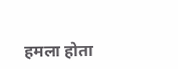हमला होता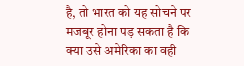है, तो भारत को यह सोचने पर मजबूर होना पड़ सकता है कि क्या उसे अमेरिका का वही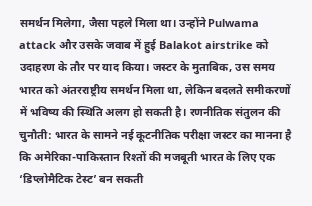समर्थन मिलेगा, जैसा पहले मिला था। उन्होंने Pulwama attack और उसके जवाब में हुई Balakot airstrike को उदाहरण के तौर पर याद किया। जस्टर के मुताबिक, उस समय भारत को अंतरराष्ट्रीय समर्थन मिला था, लेकिन बदलते समीकरणों में भविष्य की स्थिति अलग हो सकती है। रणनीतिक संतुलन की चुनौती: भारत के सामने नई कूटनीतिक परीक्षा जस्टर का मानना है कि अमेरिका-पाकिस्तान रिश्तों की मजबूती भारत के लिए एक ‘डिप्लोमैटिक टेस्ट’ बन सकती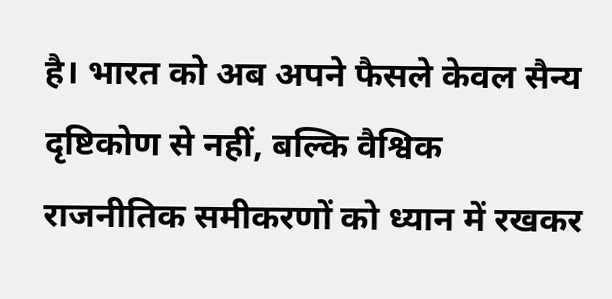है। भारत को अब अपने फैसले केवल सैन्य दृष्टिकोण से नहीं, बल्कि वैश्विक राजनीतिक समीकरणों को ध्यान में रखकर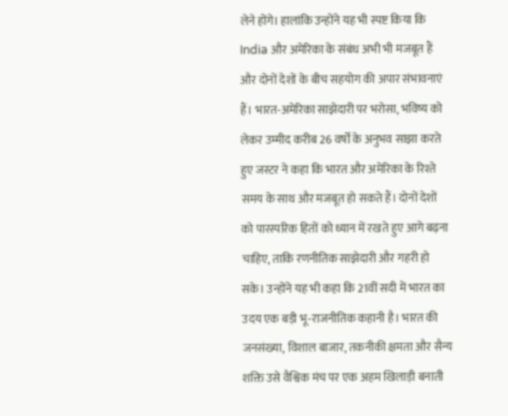लेने होंगे। हालांकि उन्होंने यह भी स्पष्ट किया कि India और अमेरिका के संबंध अभी भी मजबूत हैं और दोनों देशों के बीच सहयोग की अपार संभावनाएं हैं। भारत-अमेरिका साझेदारी पर भरोसा, भविष्य को लेकर उम्मीद करीब 26 वर्षों के अनुभव साझा करते हुए जस्टर ने कहा कि भारत और अमेरिका के रिश्ते समय के साथ और मजबूत हो सकते हैं। दोनों देशों को पारस्परिक हितों को ध्यान में रखते हुए आगे बढ़ना चाहिए, ताकि रणनीतिक साझेदारी और गहरी हो सके। उन्होंने यह भी कहा कि 21वीं सदी में भारत का उदय एक बड़ी भू-राजनीतिक कहानी है। भारत की जनसंख्या, विशाल बाजार, तकनीकी क्षमता और सैन्य शक्ति उसे वैश्विक मंच पर एक अहम खिलाड़ी बनाती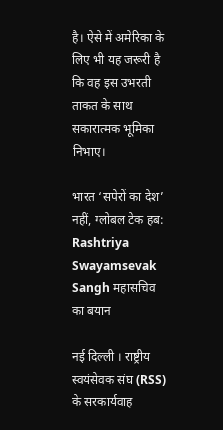है। ऐसे में अमेरिका के लिए भी यह जरूरी है कि वह इस उभरती ताकत के साथ सकारात्मक भूमिका निभाए।

भारत ‘सपेरों का देश’ नहीं, ग्लोबल टेक हब: Rashtriya Swayamsevak Sangh महासचिव का बयान

नई दिल्ली । राष्ट्रीय स्वयंसेवक संघ (RSS) के सरकार्यवाह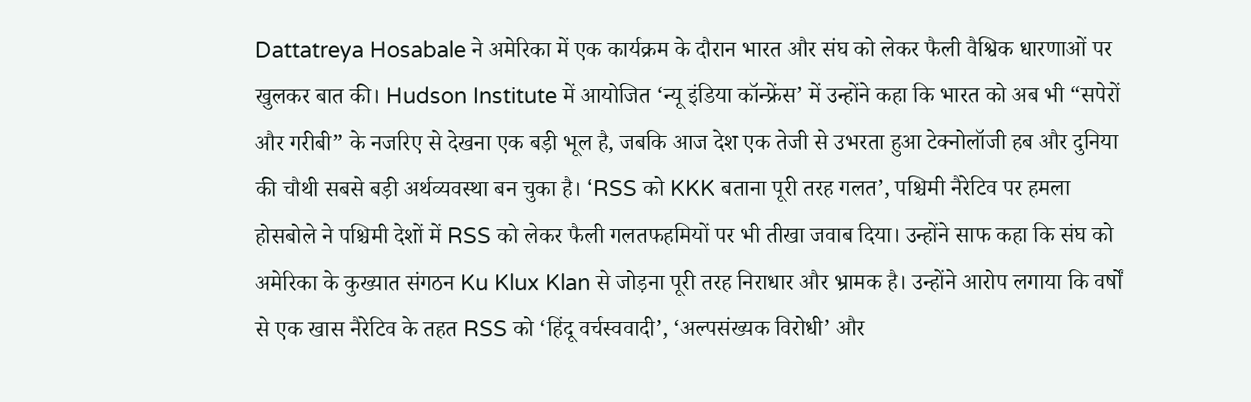Dattatreya Hosabale ने अमेरिका में एक कार्यक्रम के दौरान भारत और संघ को लेकर फैली वैश्विक धारणाओं पर खुलकर बात की। Hudson Institute में आयोजित ‘न्यू इंडिया कॉन्फ्रेंस’ में उन्होंने कहा कि भारत को अब भी “सपेरों और गरीबी” के नजरिए से देखना एक बड़ी भूल है, जबकि आज देश एक तेजी से उभरता हुआ टेक्नोलॉजी हब और दुनिया की चौथी सबसे बड़ी अर्थव्यवस्था बन चुका है। ‘RSS को KKK बताना पूरी तरह गलत’, पश्चिमी नैरेटिव पर हमला होसबोले ने पश्चिमी देशों में RSS को लेकर फैली गलतफहमियों पर भी तीखा जवाब दिया। उन्होंने साफ कहा कि संघ को अमेरिका के कुख्यात संगठन Ku Klux Klan से जोड़ना पूरी तरह निराधार और भ्रामक है। उन्होंने आरोप लगाया कि वर्षों से एक खास नैरेटिव के तहत RSS को ‘हिंदू वर्चस्ववादी’, ‘अल्पसंख्यक विरोधी’ और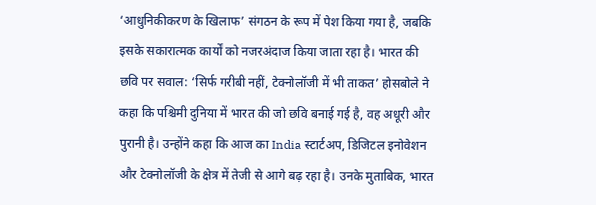‘आधुनिकीकरण के खिलाफ’ संगठन के रूप में पेश किया गया है, जबकि इसके सकारात्मक कार्यों को नजरअंदाज किया जाता रहा है। भारत की छवि पर सवाल: ‘सिर्फ गरीबी नहीं, टेक्नोलॉजी में भी ताकत’ होसबोले ने कहा कि पश्चिमी दुनिया में भारत की जो छवि बनाई गई है, वह अधूरी और पुरानी है। उन्होंने कहा कि आज का India स्टार्टअप, डिजिटल इनोवेशन और टेक्नोलॉजी के क्षेत्र में तेजी से आगे बढ़ रहा है। उनके मुताबिक, भारत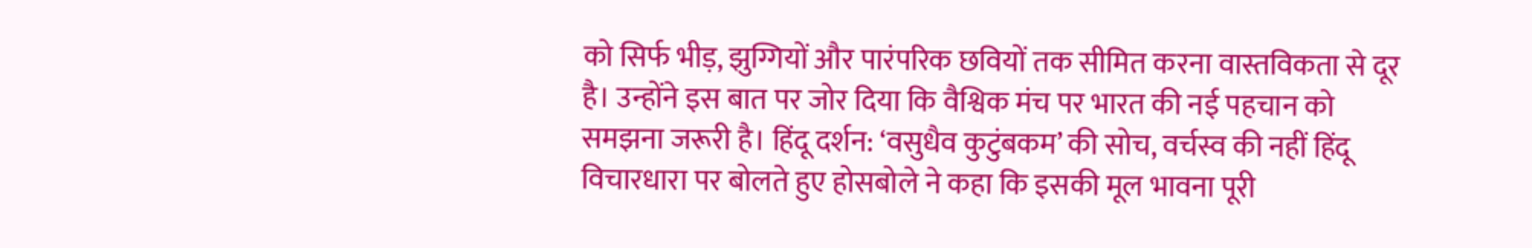को सिर्फ भीड़, झुग्गियों और पारंपरिक छवियों तक सीमित करना वास्तविकता से दूर है। उन्होंने इस बात पर जोर दिया कि वैश्विक मंच पर भारत की नई पहचान को समझना जरूरी है। हिंदू दर्शन: ‘वसुधैव कुटुंबकम’ की सोच, वर्चस्व की नहीं हिंदू विचारधारा पर बोलते हुए होसबोले ने कहा कि इसकी मूल भावना पूरी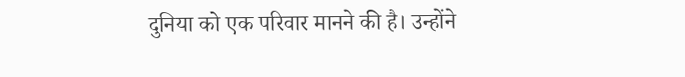दुनिया को एक परिवार मानने की है। उन्होंने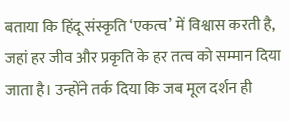बताया कि हिंदू संस्कृति ‘एकत्व’ में विश्वास करती है, जहां हर जीव और प्रकृति के हर तत्व को सम्मान दिया जाता है। उन्होंने तर्क दिया कि जब मूल दर्शन ही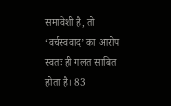समावेशी है, तो ‘वर्चस्ववाद’ का आरोप स्वतः ही गलत साबित होता है। 83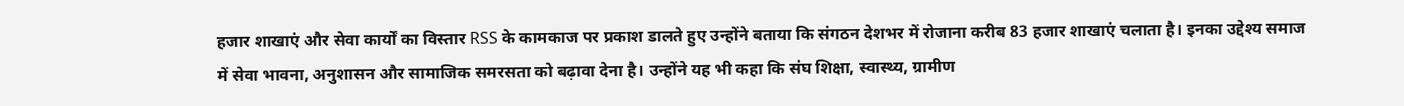हजार शाखाएं और सेवा कार्यों का विस्तार RSS के कामकाज पर प्रकाश डालते हुए उन्होंने बताया कि संगठन देशभर में रोजाना करीब 83 हजार शाखाएं चलाता है। इनका उद्देश्य समाज में सेवा भावना, अनुशासन और सामाजिक समरसता को बढ़ावा देना है। उन्होंने यह भी कहा कि संघ शिक्षा, स्वास्थ्य, ग्रामीण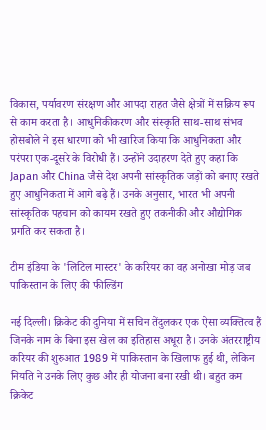विकास, पर्यावरण संरक्षण और आपदा राहत जैसे क्षेत्रों में सक्रिय रूप से काम करता है। आधुनिकीकरण और संस्कृति साथ-साथ संभव होसबोले ने इस धारणा को भी खारिज किया कि आधुनिकता और परंपरा एक-दूसरे के विरोधी हैं। उन्होंने उदाहरण देते हुए कहा कि Japan और China जैसे देश अपनी सांस्कृतिक जड़ों को बनाए रखते हुए आधुनिकता में आगे बढ़े हैं। उनके अनुसार, भारत भी अपनी सांस्कृतिक पहचान को कायम रखते हुए तकनीकी और औद्योगिक प्रगति कर सकता है।

टीम इंडिया के 'लिटिल मास्टर' के करियर का वह अनोखा मोड़ जब पाकिस्तान के लिए की फील्डिंग

नई दिल्ली। क्रिकेट की दुनिया में सचिन तेंदुलकर एक ऐसा व्यक्तित्व हैं जिनके नाम के बिना इस खेल का इतिहास अधूरा है। उनके अंतरराष्ट्रीय करियर की शुरुआत 1989 में पाकिस्तान के खिलाफ हुई थी, लेकिन नियति ने उनके लिए कुछ और ही योजना बना रखी थी। बहुत कम क्रिकेट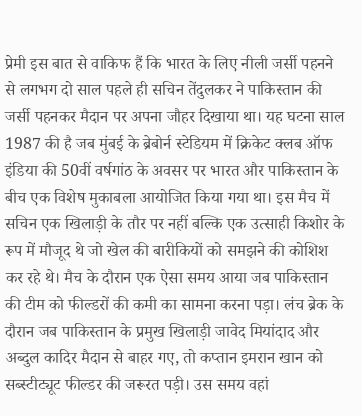प्रेमी इस बात से वाकिफ हैं कि भारत के लिए नीली जर्सी पहनने से लगभग दो साल पहले ही सचिन तेंदुलकर ने पाकिस्तान की जर्सी पहनकर मैदान पर अपना जौहर दिखाया था। यह घटना साल 1987 की है जब मुंबई के ब्रेबोर्न स्टेडियम में क्रिकेट क्लब ऑफ इंडिया की 50वीं वर्षगांठ के अवसर पर भारत और पाकिस्तान के बीच एक विशेष मुकाबला आयोजित किया गया था। इस मैच में सचिन एक खिलाड़ी के तौर पर नहीं बल्कि एक उत्साही किशोर के रूप में मौजूद थे जो खेल की बारीकियों को समझने की कोशिश कर रहे थे। मैच के दौरान एक ऐसा समय आया जब पाकिस्तान की टीम को फील्डरों की कमी का सामना करना पड़ा। लंच ब्रेक के दौरान जब पाकिस्तान के प्रमुख खिलाड़ी जावेद मियांदाद और अब्दुल कादिर मैदान से बाहर गए, तो कप्तान इमरान खान को सब्स्टीट्यूट फील्डर की जरूरत पड़ी। उस समय वहां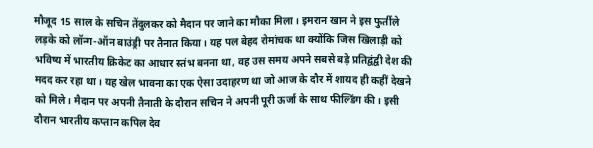मौजूद 15 साल के सचिन तेंदुलकर को मैदान पर जाने का मौका मिला। इमरान खान ने इस फुर्तीले लड़के को लॉन्ग-ऑन बाउंड्री पर तैनात किया। यह पल बेहद रोमांचक था क्योंकि जिस खिलाड़ी को भविष्य में भारतीय क्रिकेट का आधार स्तंभ बनना था, वह उस समय अपने सबसे बड़े प्रतिद्वंद्वी देश की मदद कर रहा था। यह खेल भावना का एक ऐसा उदाहरण था जो आज के दौर में शायद ही कहीं देखने को मिले। मैदान पर अपनी तैनाती के दौरान सचिन ने अपनी पूरी ऊर्जा के साथ फील्डिंग की। इसी दौरान भारतीय कप्तान कपिल देव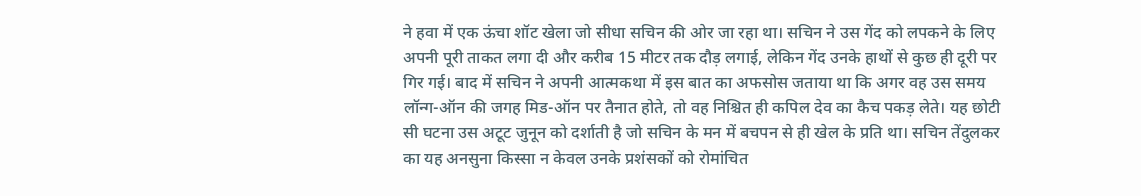ने हवा में एक ऊंचा शॉट खेला जो सीधा सचिन की ओर जा रहा था। सचिन ने उस गेंद को लपकने के लिए अपनी पूरी ताकत लगा दी और करीब 15 मीटर तक दौड़ लगाई, लेकिन गेंद उनके हाथों से कुछ ही दूरी पर गिर गई। बाद में सचिन ने अपनी आत्मकथा में इस बात का अफसोस जताया था कि अगर वह उस समय लॉन्ग-ऑन की जगह मिड-ऑन पर तैनात होते, तो वह निश्चित ही कपिल देव का कैच पकड़ लेते। यह छोटी सी घटना उस अटूट जुनून को दर्शाती है जो सचिन के मन में बचपन से ही खेल के प्रति था। सचिन तेंदुलकर का यह अनसुना किस्सा न केवल उनके प्रशंसकों को रोमांचित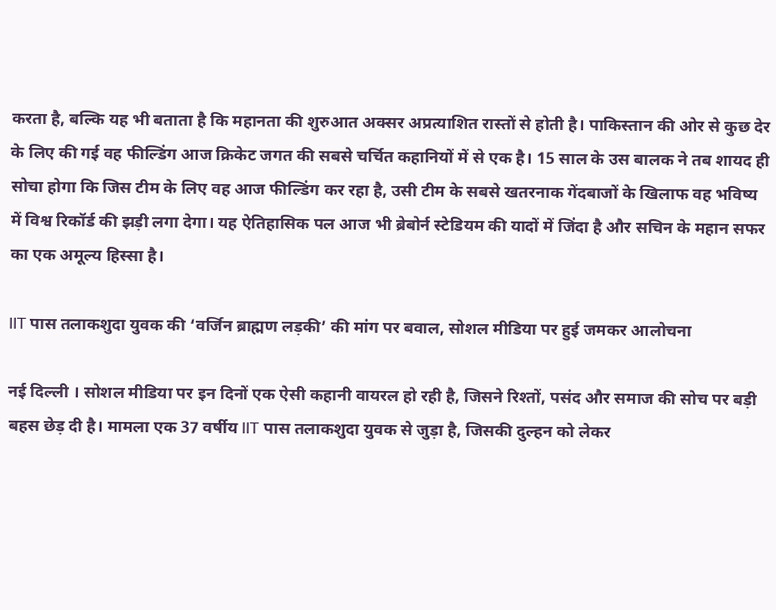करता है, बल्कि यह भी बताता है कि महानता की शुरुआत अक्सर अप्रत्याशित रास्तों से होती है। पाकिस्तान की ओर से कुछ देर के लिए की गई वह फील्डिंग आज क्रिकेट जगत की सबसे चर्चित कहानियों में से एक है। 15 साल के उस बालक ने तब शायद ही सोचा होगा कि जिस टीम के लिए वह आज फील्डिंग कर रहा है, उसी टीम के सबसे खतरनाक गेंदबाजों के खिलाफ वह भविष्य में विश्व रिकॉर्ड की झड़ी लगा देगा। यह ऐतिहासिक पल आज भी ब्रेबोर्न स्टेडियम की यादों में जिंदा है और सचिन के महान सफर का एक अमूल्य हिस्सा है।

IIT पास तलाकशुदा युवक की ‘वर्जिन ब्राह्मण लड़की’ की मांग पर बवाल, सोशल मीडिया पर हुई जमकर आलोचना

नई दिल्ली । सोशल मीडिया पर इन दिनों एक ऐसी कहानी वायरल हो रही है, जिसने रिश्तों, पसंद और समाज की सोच पर बड़ी बहस छेड़ दी है। मामला एक 37 वर्षीय IIT पास तलाकशुदा युवक से जुड़ा है, जिसकी दुल्हन को लेकर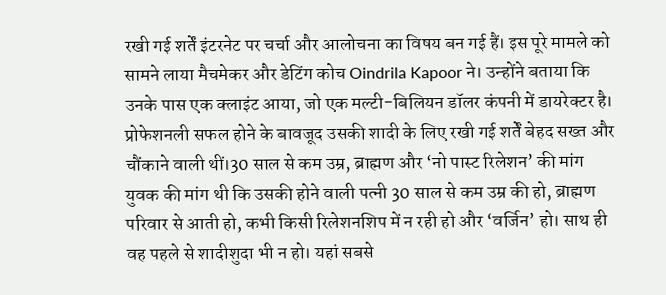रखी गई शर्तें इंटरनेट पर चर्चा और आलोचना का विषय बन गई हैं। इस पूरे मामले को सामने लाया मैचमेकर और डेटिंग कोच Oindrila Kapoor ने। उन्होंने बताया कि उनके पास एक क्लाइंट आया, जो एक मल्टी-बिलियन डॉलर कंपनी में डायरेक्टर है। प्रोफेशनली सफल होने के बावजूद उसकी शादी के लिए रखी गई शर्तें बेहद सख्त और चौंकाने वाली थीं।30 साल से कम उम्र, ब्राह्मण और ‘नो पास्ट रिलेशन’ की मांग युवक की मांग थी कि उसकी होने वाली पत्नी 30 साल से कम उम्र की हो, ब्राह्मण परिवार से आती हो, कभी किसी रिलेशनशिप में न रही हो और ‘वर्जिन’ हो। साथ ही वह पहले से शादीशुदा भी न हो। यहां सबसे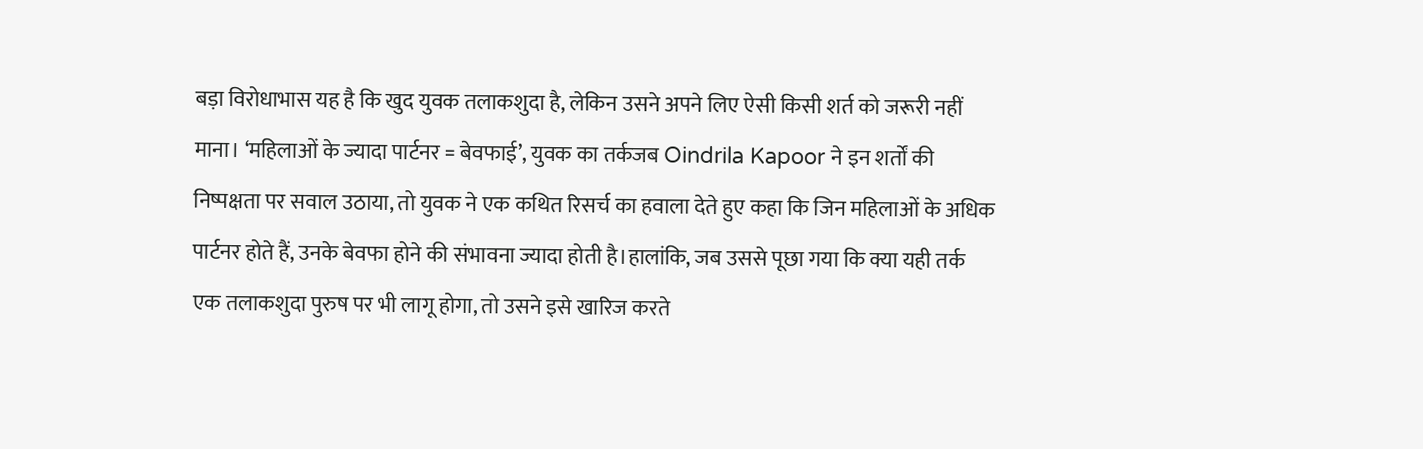बड़ा विरोधाभास यह है कि खुद युवक तलाकशुदा है, लेकिन उसने अपने लिए ऐसी किसी शर्त को जरूरी नहीं माना। ‘महिलाओं के ज्यादा पार्टनर = बेवफाई’, युवक का तर्कजब Oindrila Kapoor ने इन शर्तों की निष्पक्षता पर सवाल उठाया, तो युवक ने एक कथित रिसर्च का हवाला देते हुए कहा कि जिन महिलाओं के अधिक पार्टनर होते हैं, उनके बेवफा होने की संभावना ज्यादा होती है।हालांकि, जब उससे पूछा गया कि क्या यही तर्क एक तलाकशुदा पुरुष पर भी लागू होगा, तो उसने इसे खारिज करते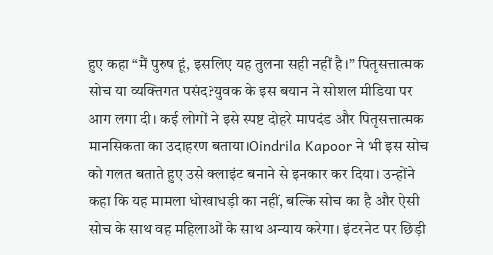हुए कहा “मैं पुरुष हूं, इसलिए यह तुलना सही नहीं है।” पितृसत्तात्मक सोच या व्यक्तिगत पसंद?युवक के इस बयान ने सोशल मीडिया पर आग लगा दी। कई लोगों ने इसे स्पष्ट दोहरे मापदंड और पितृसत्तात्मक मानसिकता का उदाहरण बताया।Oindrila Kapoor ने भी इस सोच को गलत बताते हुए उसे क्लाइंट बनाने से इनकार कर दिया। उन्होंने कहा कि यह मामला धोखाधड़ी का नहीं, बल्कि सोच का है और ऐसी सोच के साथ वह महिलाओं के साथ अन्याय करेगा। इंटरनेट पर छिड़ी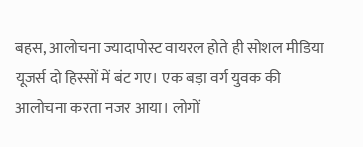बहस, आलोचना ज्यादापोस्ट वायरल होते ही सोशल मीडिया यूजर्स दो हिस्सों में बंट गए। एक बड़ा वर्ग युवक की आलोचना करता नजर आया। लोगों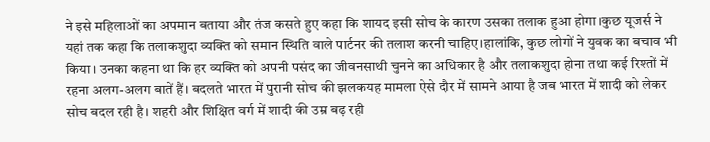ने इसे महिलाओं का अपमान बताया और तंज कसते हुए कहा कि शायद इसी सोच के कारण उसका तलाक हुआ होगा।कुछ यूजर्स ने यहां तक कहा कि तलाकशुदा व्यक्ति को समान स्थिति वाले पार्टनर की तलाश करनी चाहिए।हालांकि, कुछ लोगों ने युवक का बचाव भी किया। उनका कहना था कि हर व्यक्ति को अपनी पसंद का जीवनसाथी चुनने का अधिकार है और तलाकशुदा होना तथा कई रिश्तों में रहना अलग-अलग बातें हैं। बदलते भारत में पुरानी सोच की झलकयह मामला ऐसे दौर में सामने आया है जब भारत में शादी को लेकर सोच बदल रही है। शहरी और शिक्षित वर्ग में शादी की उम्र बढ़ रही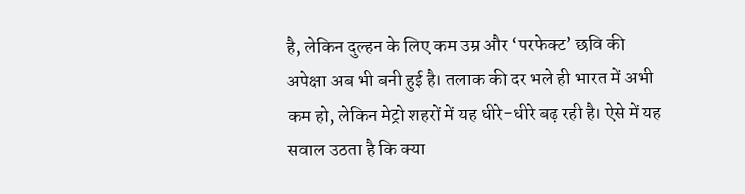है, लेकिन दुल्हन के लिए कम उम्र और ‘परफेक्ट’ छवि की अपेक्षा अब भी बनी हुई है। तलाक की दर भले ही भारत में अभी कम हो, लेकिन मेट्रो शहरों में यह धीरे-धीरे बढ़ रही है। ऐसे में यह सवाल उठता है कि क्या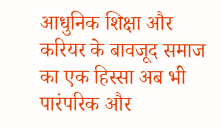आधुनिक शिक्षा और करियर के बावजूद समाज का एक हिस्सा अब भी पारंपरिक और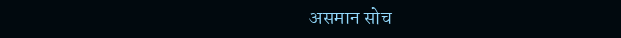असमान सोच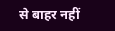से बाहर नहीं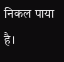निकल पाया है।